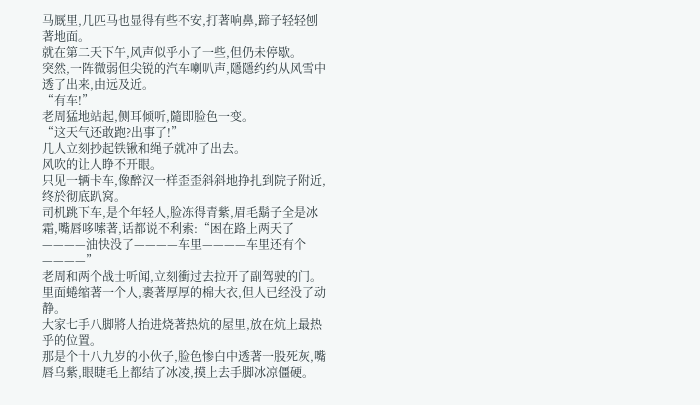马厩里,几匹马也显得有些不安,打著响鼻,蹄子轻轻刨著地面。
就在第二天下午,风声似乎小了一些,但仍未停歇。
突然,一阵微弱但尖锐的汽车喇叭声,隱隱约约从风雪中透了出来,由远及近。
“有车!”
老周猛地站起,侧耳倾听,隨即脸色一变。
“这天气还敢跑?出事了!”
几人立刻抄起铁锹和绳子就冲了出去。
风吹的让人睁不开眼。
只见一辆卡车,像醉汉一样歪歪斜斜地挣扎到院子附近,终於彻底趴窝。
司机跳下车,是个年轻人,脸冻得青紫,眉毛鬍子全是冰霜,嘴唇哆嗦著,话都说不利索:“困在路上两天了————油快没了————车里————车里还有个————”
老周和两个战士听闻,立刻衝过去拉开了副驾驶的门。
里面蜷缩著一个人,裹著厚厚的棉大衣,但人已经没了动静。
大家七手八脚將人抬进烧著热炕的屋里,放在炕上最热乎的位置。
那是个十八九岁的小伙子,脸色惨白中透著一股死灰,嘴唇乌紫,眼睫毛上都结了冰凌,摸上去手脚冰凉僵硬。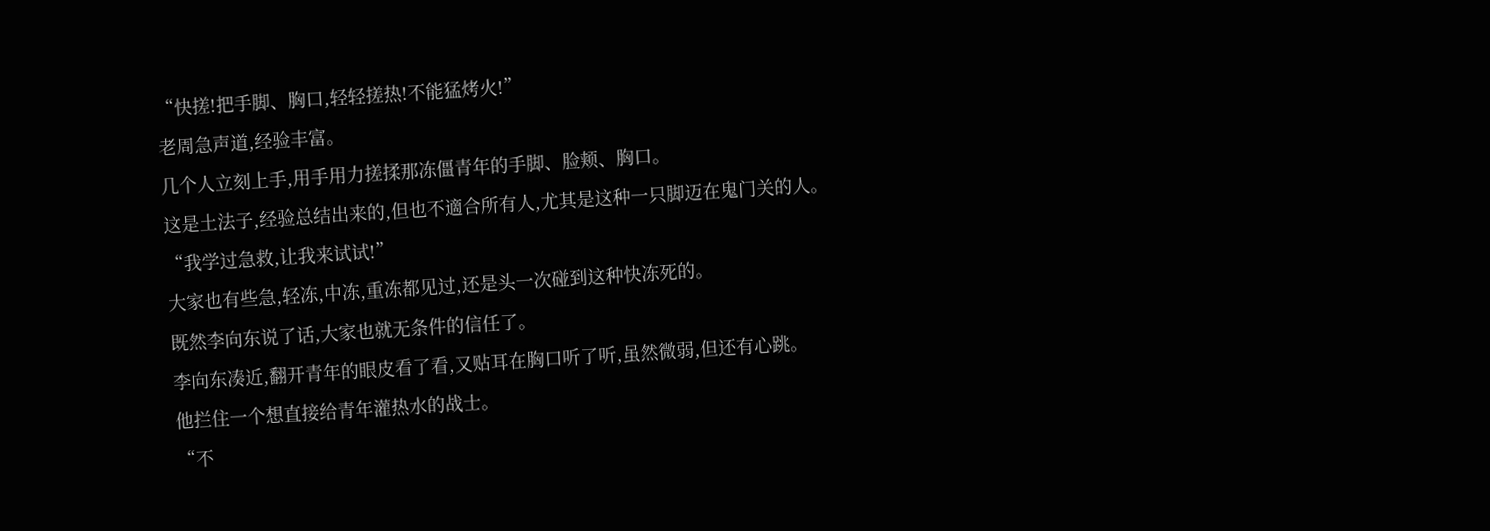“快搓!把手脚、胸口,轻轻搓热!不能猛烤火!”
老周急声道,经验丰富。
几个人立刻上手,用手用力搓揉那冻僵青年的手脚、脸颊、胸口。
这是土法子,经验总结出来的,但也不適合所有人,尤其是这种一只脚迈在鬼门关的人。
“我学过急救,让我来试试!”
大家也有些急,轻冻,中冻,重冻都见过,还是头一次碰到这种快冻死的。
既然李向东说了话,大家也就无条件的信任了。
李向东凑近,翻开青年的眼皮看了看,又贴耳在胸口听了听,虽然微弱,但还有心跳。
他拦住一个想直接给青年灌热水的战士。
“不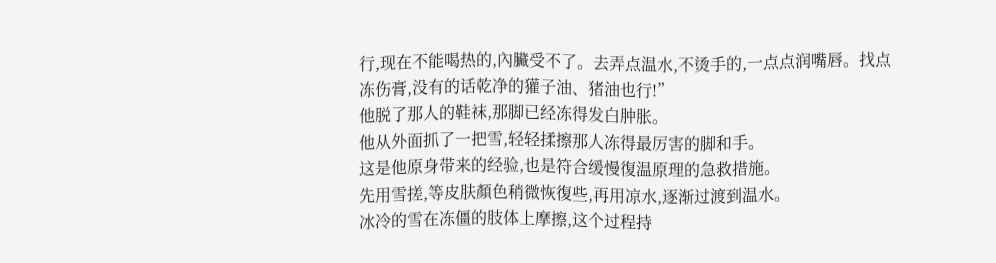行,现在不能喝热的,內臟受不了。去弄点温水,不烫手的,一点点润嘴唇。找点冻伤膏,没有的话乾净的獾子油、猪油也行!”
他脱了那人的鞋袜,那脚已经冻得发白肿胀。
他从外面抓了一把雪,轻轻揉擦那人冻得最厉害的脚和手。
这是他原身带来的经验,也是符合缓慢復温原理的急救措施。
先用雪搓,等皮肤顏色稍微恢復些,再用凉水,逐渐过渡到温水。
冰冷的雪在冻僵的肢体上摩擦,这个过程持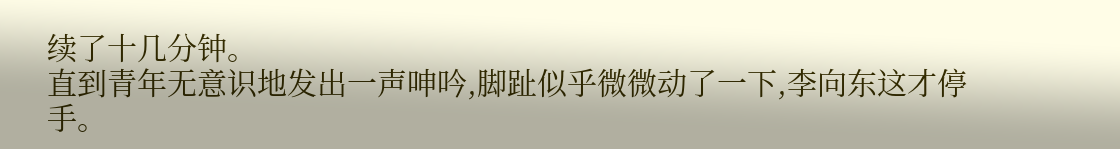续了十几分钟。
直到青年无意识地发出一声呻吟,脚趾似乎微微动了一下,李向东这才停手。